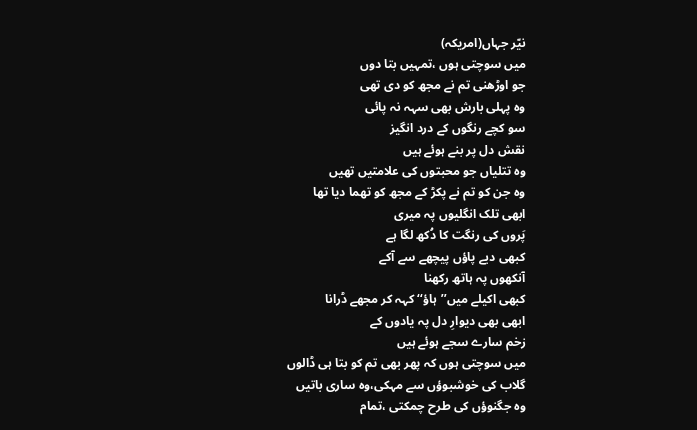نیّر جہاں(امریکہ)
میں سوچتی ہوں ،تمہیں بتا دوں
جو اوڑھنی تم نے مجھ کو دی تھی
وہ پہلی بارش بھی سہہ نہ پائی
سو کچے رنگوں کے درد انگیز
نقش دل پر بنے ہوئے ہیں
وہ تتلیاں جو محبتوں کی علامتیں تھیں
وہ جن کو تم نے پکڑ کے مجھ کو تھما دیا تھا
ابھی تلک انگلیوں پہ میری
پَروں کی رنگت کا دُکھ لگا ہے
کبھی دبے پاؤں پیچھے سے آکے
آنکھوں پہ ہاتھ رکھنا
کبھی اکیلے میں’’ہاؤ‘‘ کہہ کر مجھے ڈرانا
ابھی بھی دیوارِ دل پہ یادوں کے
زخم سارے سجے ہوئے ہیں
میں سوچتی ہوں کہ پھر بھی تم کو بتا ہی ڈالوں
گلاب کی خوشبوؤں سے مہکی،وہ ساری باتیں
وہ جگنوؤں کی طرح چمکتی ،تمام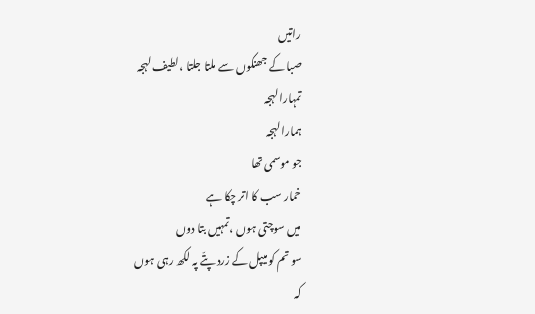راتیں
صبا کے جھنکوں سے ملتا جلتا ،لطیف لہجہ
تمہارا لہجہ
ہمارا لہجہ
جو موسمی تھا
خمار سب کا اتر چکا ہے
میں سوچتی ہوں ،تمہیں بتا دوں
سو تم کو میپل کے زرد پتّے پہ لکھ رہی ہوں
کہ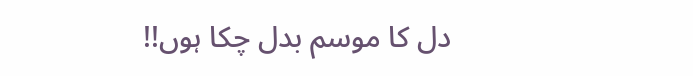دل کا موسم بدل چکا ہوں!!